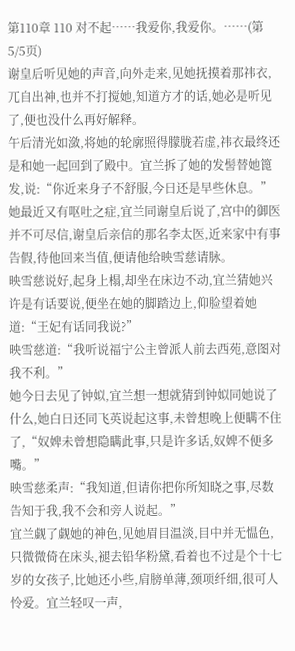第110章 110 对不起……我爱你,我爱你。……(第5/5页)
谢皇后听见她的声音,向外走来,见她抚摸着那祎衣,兀自出神,也并不打搅她,知道方才的话,她必是听见了,便也没什么再好解释。
午后清光如潋,将她的轮廓照得朦胧若虚,祎衣最终还是和她一起回到了殿中。宜兰拆了她的发髻替她篦发,说:“你近来身子不舒服,今日还是早些休息。”
她最近又有呕吐之症,宜兰同谢皇后说了,宫中的御医并不可尽信,谢皇后亲信的那名李太医,近来家中有事告假,待他回来当值,便请他给映雪慈请脉。
映雪慈说好,起身上榻,却坐在床边不动,宜兰猜她兴许是有话要说,便坐在她的脚踏边上,仰脸望着她道:“王妃有话同我说?”
映雪慈道:“我听说福宁公主曾派人前去西苑,意图对我不利。”
她今日去见了钟姒,宜兰想一想就猜到钟姒同她说了什么,她白日还同飞英说起这事,未曾想晚上便瞒不住了,“奴婢未曾想隐瞒此事,只是许多话,奴婢不便多嘴。”
映雪慈柔声:“我知道,但请你把你所知晓之事,尽数告知于我,我不会和旁人说起。”
宜兰觑了觑她的神色,见她眉目温淡,目中并无愠色,只微微倚在床头,褪去铅华粉黛,看着也不过是个十七岁的女孩子,比她还小些,肩膀单薄,颈项纤细,很可人怜爱。宜兰轻叹一声,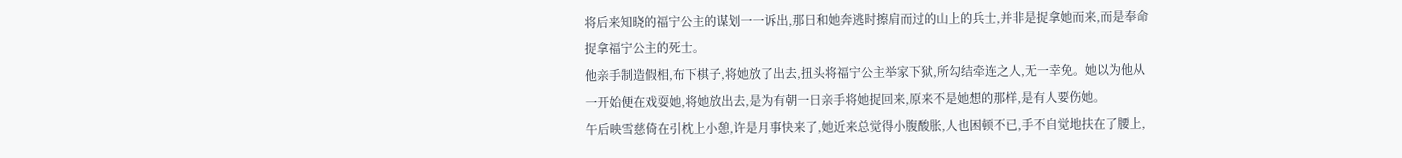将后来知晓的福宁公主的谋划一一诉出,那日和她奔逃时擦肩而过的山上的兵士,并非是捉拿她而来,而是奉命捉拿福宁公主的死士。
他亲手制造假相,布下棋子,将她放了出去,扭头将福宁公主举家下狱,所勾结牵连之人,无一幸免。她以为他从一开始便在戏耍她,将她放出去,是为有朝一日亲手将她捉回来,原来不是她想的那样,是有人要伤她。
午后映雪慈倚在引枕上小憩,许是月事快来了,她近来总觉得小腹酸胀,人也困顿不已,手不自觉地扶在了腰上,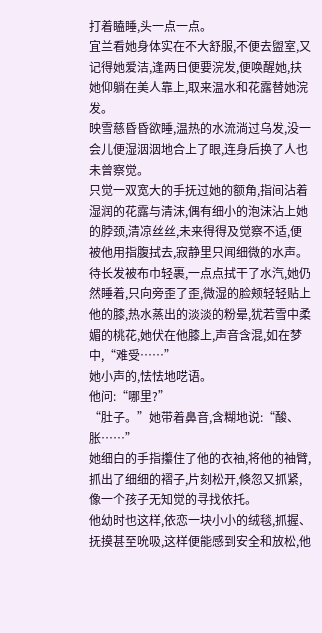打着瞌睡,头一点一点。
宜兰看她身体实在不大舒服,不便去盥室,又记得她爱洁,逢两日便要浣发,便唤醒她,扶她仰躺在美人靠上,取来温水和花露替她浣发。
映雪慈昏昏欲睡,温热的水流淌过乌发,没一会儿便湿洇洇地合上了眼,连身后换了人也未曾察觉。
只觉一双宽大的手抚过她的额角,指间沾着湿润的花露与清沫,偶有细小的泡沫沾上她的脖颈,清凉丝丝,未来得得及觉察不适,便被他用指腹拭去,寂静里只闻细微的水声。
待长发被布巾轻裹,一点点拭干了水汽,她仍然睡着,只向旁歪了歪,微湿的脸颊轻轻贴上他的膝,热水蒸出的淡淡的粉晕,犹若雪中柔媚的桃花,她伏在他膝上,声音含混,如在梦中,“难受……”
她小声的,怯怯地呓语。
他问:“哪里?”
“肚子。”她带着鼻音,含糊地说:“酸、胀……”
她细白的手指攥住了他的衣袖,将他的袖臂,抓出了细细的褶子,片刻松开,倏忽又抓紧,像一个孩子无知觉的寻找依托。
他幼时也这样,依恋一块小小的绒毯,抓握、抚摸甚至吮吸,这样便能感到安全和放松,他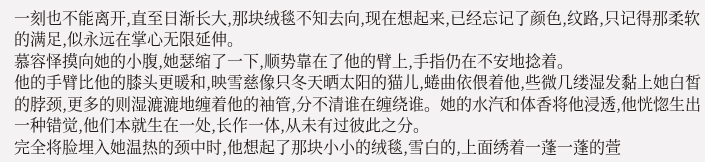一刻也不能离开,直至日渐长大,那块绒毯不知去向,现在想起来,已经忘记了颜色,纹路,只记得那柔软的满足,似永远在掌心无限延伸。
慕容怿摸向她的小腹,她瑟缩了一下,顺势靠在了他的臂上,手指仍在不安地捻着。
他的手臂比他的膝头更暖和,映雪慈像只冬天晒太阳的猫儿,蜷曲依偎着他,些微几缕湿发黏上她白皙的脖颈,更多的则湿漉漉地缠着他的袖管,分不清谁在缠绕谁。她的水汽和体香将他浸透,他恍惚生出一种错觉,他们本就生在一处,长作一体,从未有过彼此之分。
完全将脸埋入她温热的颈中时,他想起了那块小小的绒毯,雪白的,上面绣着一蓬一蓬的萱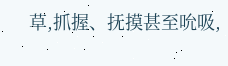草,抓握、抚摸甚至吮吸,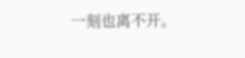一刻也离不开。